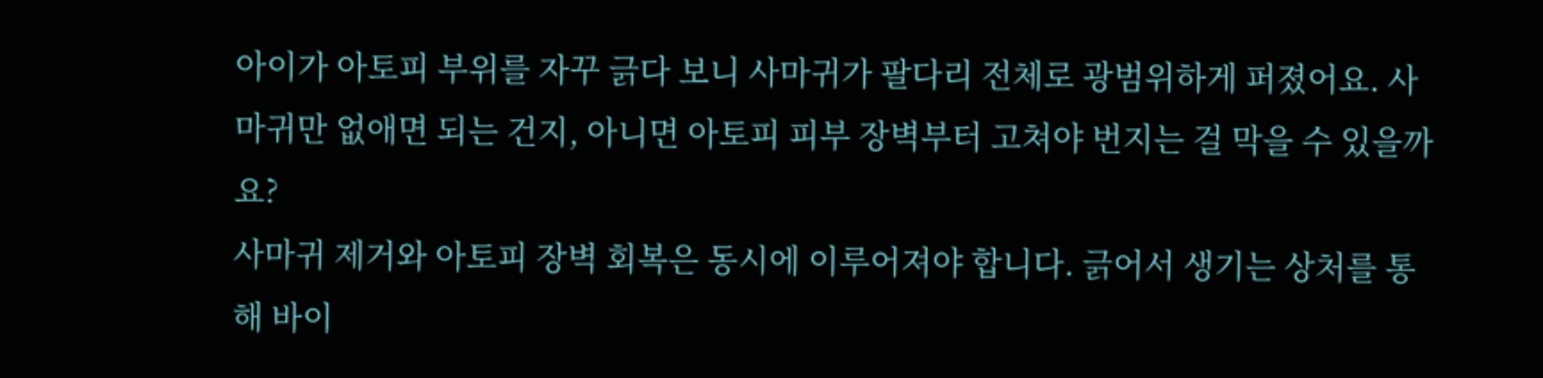아이가 아토피 부위를 자꾸 긁다 보니 사마귀가 팔다리 전체로 광범위하게 퍼졌어요. 사마귀만 없애면 되는 건지, 아니면 아토피 피부 장벽부터 고쳐야 번지는 걸 막을 수 있을까요?
사마귀 제거와 아토피 장벽 회복은 동시에 이루어져야 합니다. 긁어서 생기는 상처를 통해 바이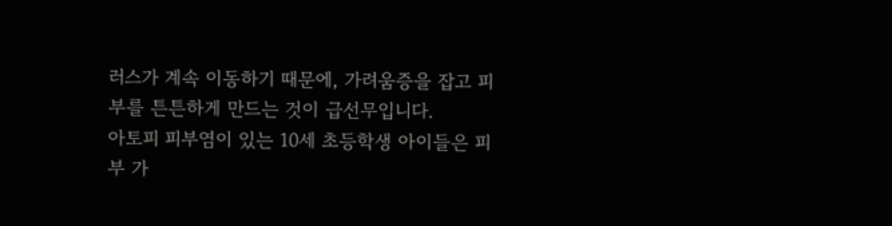러스가 계속 이동하기 때문에, 가려움증을 잡고 피부를 튼튼하게 만드는 것이 급선무입니다.
아토피 피부염이 있는 10세 초등학생 아이들은 피부 가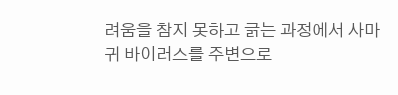려움을 참지 못하고 긁는 과정에서 사마귀 바이러스를 주변으로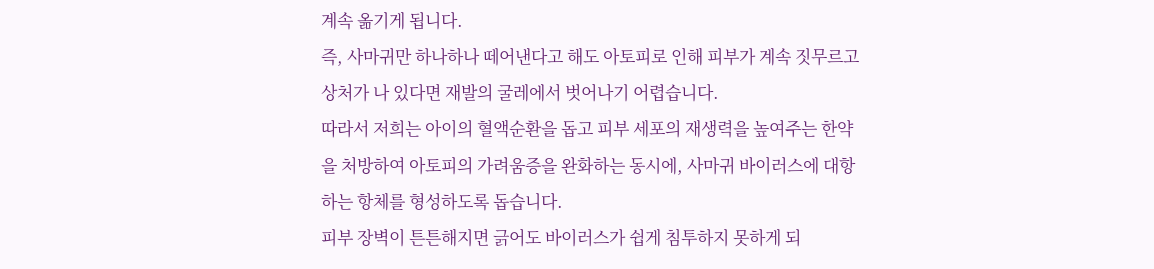계속 옮기게 됩니다.
즉, 사마귀만 하나하나 떼어낸다고 해도 아토피로 인해 피부가 계속 짓무르고 상처가 나 있다면 재발의 굴레에서 벗어나기 어렵습니다.
따라서 저희는 아이의 혈액순환을 돕고 피부 세포의 재생력을 높여주는 한약을 처방하여 아토피의 가려움증을 완화하는 동시에, 사마귀 바이러스에 대항하는 항체를 형성하도록 돕습니다.
피부 장벽이 튼튼해지면 긁어도 바이러스가 쉽게 침투하지 못하게 되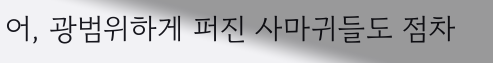어, 광범위하게 퍼진 사마귀들도 점차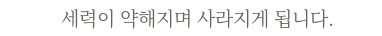세력이 약해지며 사라지게 됩니다.